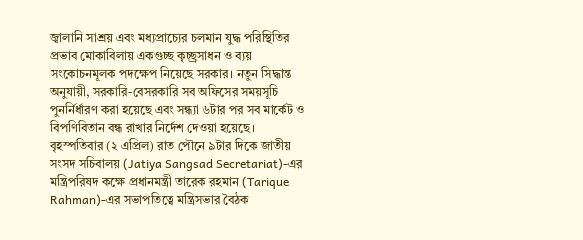জ্বালানি সাশ্রয় এবং মধ্যপ্রাচ্যের চলমান যুদ্ধ পরিস্থিতির প্রভাব মোকাবিলায় একগুচ্ছ কৃচ্ছ্রসাধন ও ব্যয় সংকোচনমূলক পদক্ষেপ নিয়েছে সরকার। নতুন সিদ্ধান্ত অনুযায়ী, সরকারি-বেসরকারি সব অফিসের সময়সূচি পুনর্নির্ধারণ করা হয়েছে এবং সন্ধ্যা ৬টার পর সব মার্কেট ও বিপণিবিতান বন্ধ রাখার নির্দেশ দেওয়া হয়েছে।
বৃহস্পতিবার (২ এপ্রিল) রাত পৌনে ৯টার দিকে জাতীয় সংসদ সচিবালয় (Jatiya Sangsad Secretariat)-এর মন্ত্রিপরিষদ কক্ষে প্রধানমন্ত্রী তারেক রহমান (Tarique Rahman)-এর সভাপতিত্বে মন্ত্রিসভার বৈঠক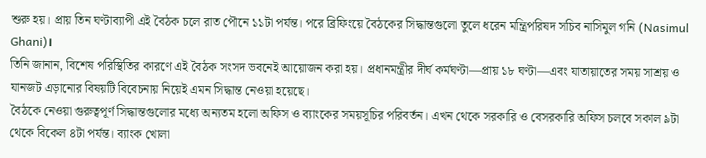শুরু হয়। প্রায় তিন ঘণ্টাব্যাপী এই বৈঠক চলে রাত পৌনে ১১টা পর্যন্ত। পরে ব্রিফিংয়ে বৈঠকের সিদ্ধান্তগুলো তুলে ধরেন মন্ত্রিপরিষদ সচিব নাসিমুল গনি (Nasimul Ghani)।
তিনি জানান, বিশেষ পরিস্থিতির কারণে এই বৈঠক সংসদ ভবনেই আয়োজন করা হয়। প্রধানমন্ত্রীর দীর্ঘ কর্মঘণ্টা—প্রায় ১৮ ঘণ্টা—এবং যাতায়াতের সময় সাশ্রয় ও যানজট এড়ানোর বিষয়টি বিবেচনায় নিয়েই এমন সিদ্ধান্ত নেওয়া হয়েছে।
বৈঠকে নেওয়া গুরুত্বপূর্ণ সিদ্ধান্তগুলোর মধ্যে অন্যতম হলো অফিস ও ব্যাংকের সময়সূচির পরিবর্তন। এখন থেকে সরকারি ও বেসরকারি অফিস চলবে সকাল ৯টা থেকে বিকেল ৪টা পর্যন্ত। ব্যাংক খোলা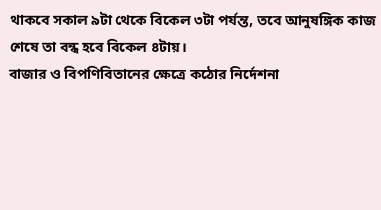থাকবে সকাল ৯টা থেকে বিকেল ৩টা পর্যন্ত, তবে আনুষঙ্গিক কাজ শেষে তা বন্ধ হবে বিকেল ৪টায়।
বাজার ও বিপণিবিতানের ক্ষেত্রে কঠোর নির্দেশনা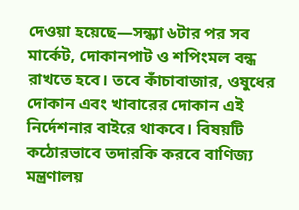দেওয়া হয়েছে—সন্ধ্যা ৬টার পর সব মার্কেট, দোকানপাট ও শপিংমল বন্ধ রাখতে হবে। তবে কাঁচাবাজার, ওষুধের দোকান এবং খাবারের দোকান এই নির্দেশনার বাইরে থাকবে। বিষয়টি কঠোরভাবে তদারকি করবে বাণিজ্য মন্ত্রণালয়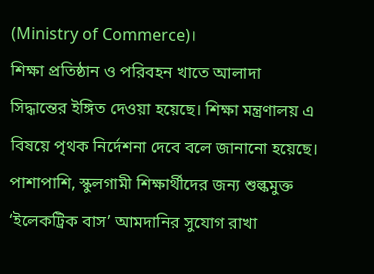(Ministry of Commerce)।
শিক্ষা প্রতিষ্ঠান ও পরিবহন খাতে আলাদা সিদ্ধান্তের ইঙ্গিত দেওয়া হয়েছে। শিক্ষা মন্ত্রণালয় এ বিষয়ে পৃথক নির্দেশনা দেবে বলে জানানো হয়েছে। পাশাপাশি, স্কুলগামী শিক্ষার্থীদের জন্য শুল্কমুক্ত ‘ইলেকট্রিক বাস’ আমদানির সুযোগ রাখা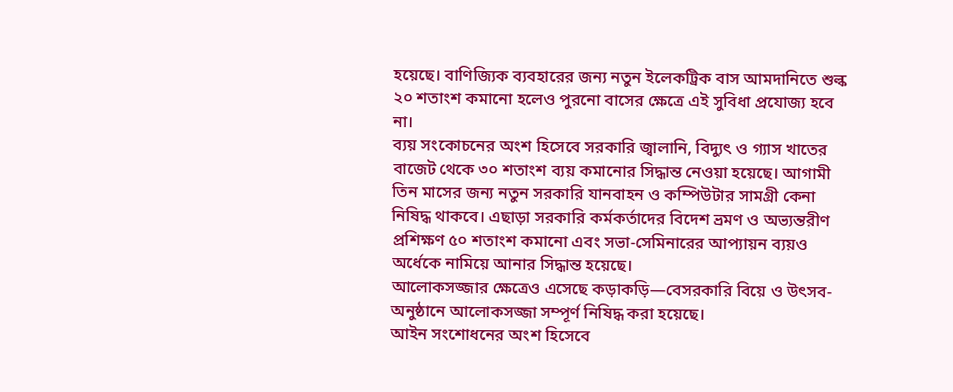হয়েছে। বাণিজ্যিক ব্যবহারের জন্য নতুন ইলেকট্রিক বাস আমদানিতে শুল্ক ২০ শতাংশ কমানো হলেও পুরনো বাসের ক্ষেত্রে এই সুবিধা প্রযোজ্য হবে না।
ব্যয় সংকোচনের অংশ হিসেবে সরকারি জ্বালানি, বিদ্যুৎ ও গ্যাস খাতের বাজেট থেকে ৩০ শতাংশ ব্যয় কমানোর সিদ্ধান্ত নেওয়া হয়েছে। আগামী তিন মাসের জন্য নতুন সরকারি যানবাহন ও কম্পিউটার সামগ্রী কেনা নিষিদ্ধ থাকবে। এছাড়া সরকারি কর্মকর্তাদের বিদেশ ভ্রমণ ও অভ্যন্তরীণ প্রশিক্ষণ ৫০ শতাংশ কমানো এবং সভা-সেমিনারের আপ্যায়ন ব্যয়ও অর্ধেকে নামিয়ে আনার সিদ্ধান্ত হয়েছে।
আলোকসজ্জার ক্ষেত্রেও এসেছে কড়াকড়ি—বেসরকারি বিয়ে ও উৎসব-অনুষ্ঠানে আলোকসজ্জা সম্পূর্ণ নিষিদ্ধ করা হয়েছে।
আইন সংশোধনের অংশ হিসেবে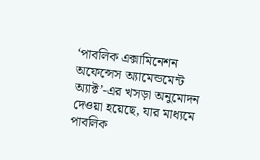‘পাবলিক এক্সামিনেশন অফেন্সেস অ্যামেন্ডমেন্ট অ্যাক্ট’-এর খসড়া অনুমোদন দেওয়া হয়েছে, যার মাধ্যমে পাবলিক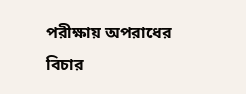পরীক্ষায় অপরাধের বিচার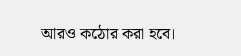আরও কঠোর করা হবে।